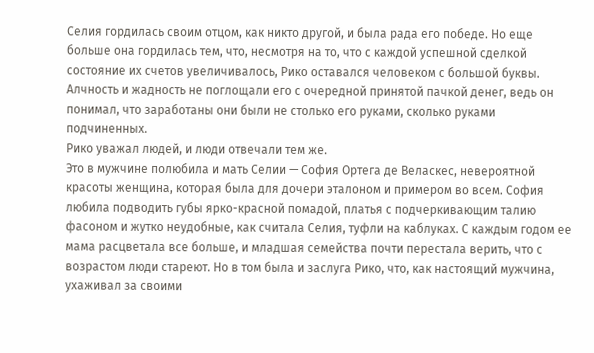Селия гордилась своим отцом, как никто другой, и была рада его победе. Но еще больше она гордилась тем, что, несмотря на то, что с каждой успешной сделкой состояние их счетов увеличивалось, Рико оставался человеком с большой буквы. Алчность и жадность не поглощали его с очередной принятой пачкой денег, ведь он понимал, что заработаны они были не столько его руками, сколько руками подчиненных.
Рико уважал людей, и люди отвечали тем же.
Это в мужчине полюбила и мать Селии — София Ортега де Веласкес, невероятной красоты женщина, которая была для дочери эталоном и примером во всем. София любила подводить губы ярко-красной помадой, платья с подчеркивающим талию фасоном и жутко неудобные, как считала Селия, туфли на каблуках. С каждым годом ее мама расцветала все больше, и младшая семейства почти перестала верить, что с возрастом люди стареют. Но в том была и заслуга Рико, что, как настоящий мужчина, ухаживал за своими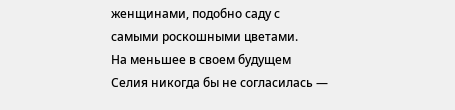женщинами, подобно саду с самыми роскошными цветами.
На меньшее в своем будущем Селия никогда бы не согласилась —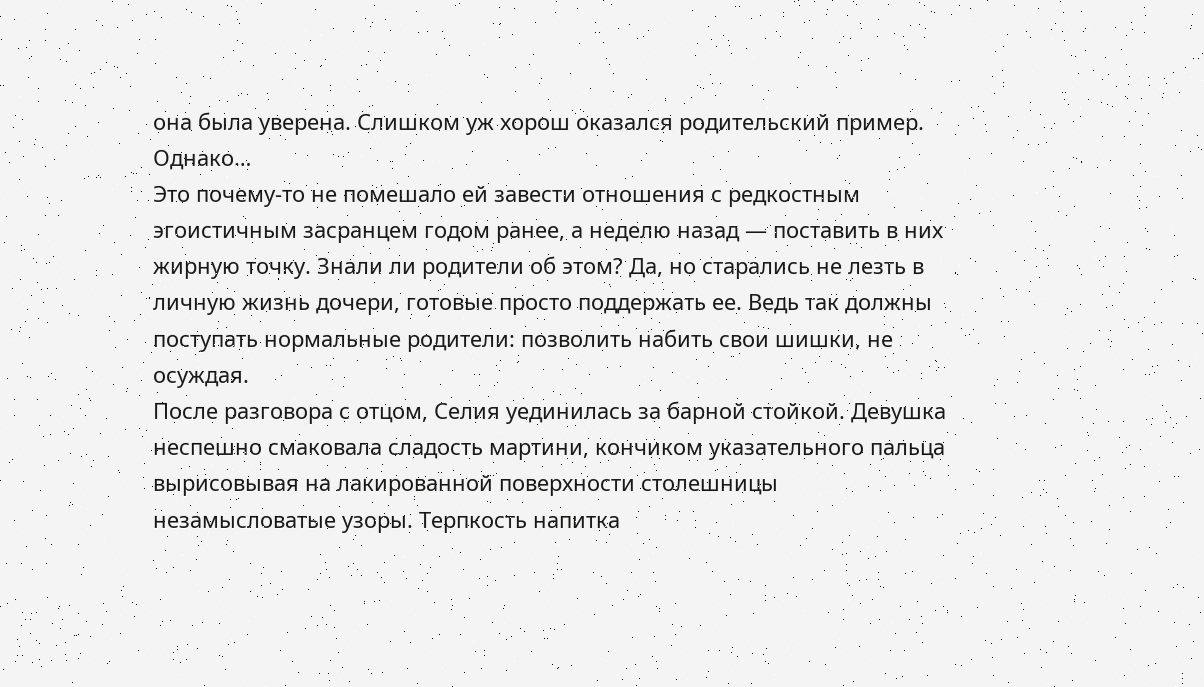она была уверена. Слишком уж хорош оказался родительский пример. Однако…
Это почему-то не помешало ей завести отношения с редкостным эгоистичным засранцем годом ранее, а неделю назад — поставить в них жирную точку. Знали ли родители об этом? Да, но старались не лезть в личную жизнь дочери, готовые просто поддержать ее. Ведь так должны поступать нормальные родители: позволить набить свои шишки, не осуждая.
После разговора с отцом, Селия уединилась за барной стойкой. Девушка неспешно смаковала сладость мартини, кончиком указательного пальца вырисовывая на лакированной поверхности столешницы незамысловатые узоры. Терпкость напитка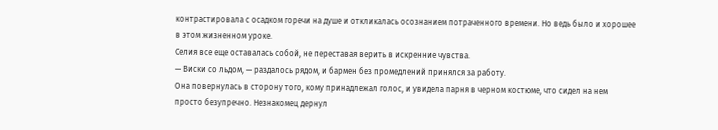контрастировала с осадком горечи на душе и откликалась осознанием потраченного времени. Но ведь было и хорошее в этом жизненном уроке.
Селия все еще оставалась собой, не переставая верить в искренние чувства.
— Виски со льдом, — раздалось рядом, и бармен без промедлений принялся за работу.
Она повернулась в сторону того, кому принадлежал голос, и увидела парня в черном костюме, что сидел на нем просто безупречно. Незнакомец дернул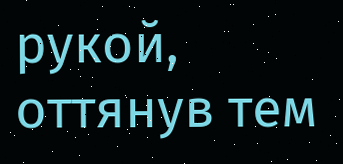рукой, оттянув тем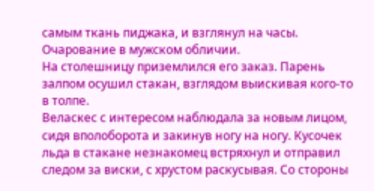самым ткань пиджака, и взглянул на часы.
Очарование в мужском обличии.
На столешницу приземлился его заказ. Парень залпом осушил стакан, взглядом выискивая кого-то в толпе.
Веласкес с интересом наблюдала за новым лицом, сидя вполоборота и закинув ногу на ногу. Кусочек льда в стакане незнакомец встряхнул и отправил следом за виски, с хрустом раскусывая. Со стороны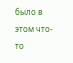было в этом что-то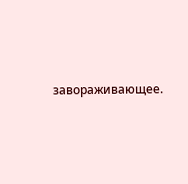завораживающее.